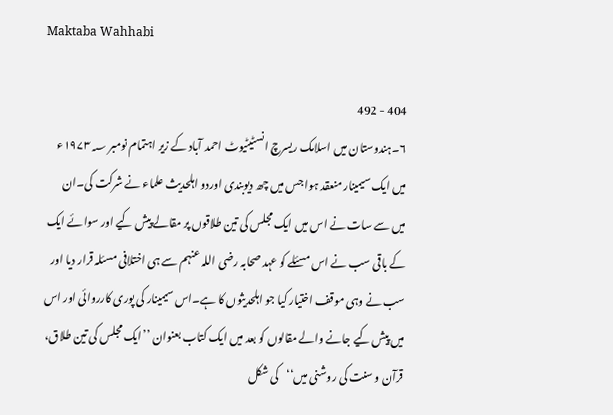Maktaba Wahhabi

404 - 492
۶۔ہندوستان میں اسلامک ریسرچ انسٹیٹیوٹ احمد آباد کے زیر اہتمام نومبر ۱۹۷۳؁ء میں ایک سیمینار منعقد ہوا جس میں چھ دیوبندی اوردو اہلحدیث علماء نے شرکت کی۔ان میں سے سات نے اس میں ایک مجلس کی تین طلاقوں پر مقالے پیش کیے اور سوائے ایک کے باقی سب نے اس مسئلے کو عہد صحابہ رضی اللہ عنہم سے ہی اختلافی مسئلہ قرار دیا اور سب نے وہی موقف اختیار کیا جو اہلحدیثوں کا ہے۔اس سیمینار کی پوری کارروائی اور اس میں پیش کیے جانے والے مقالوں کو بعد میں ایک کتاب بعنوان ’’ایک مجلس کی تین طلاق، قرآن و سنت کی روشنی میں‘‘کی شکل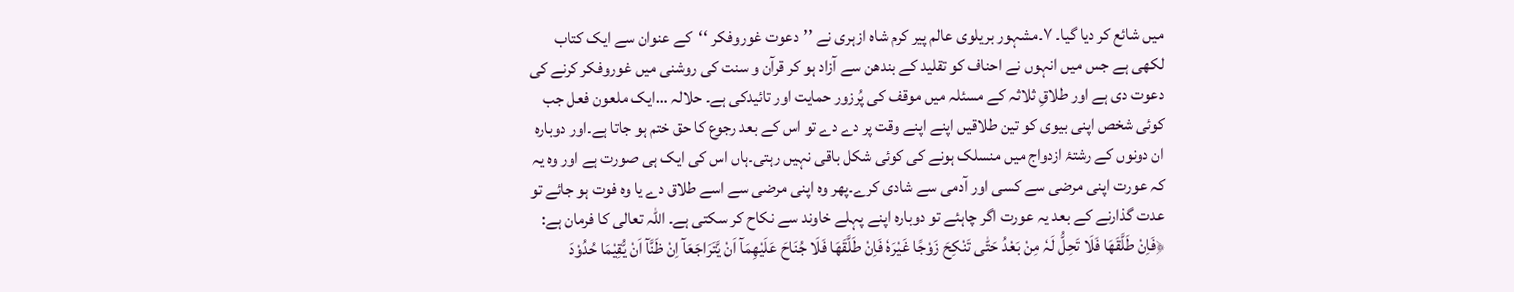میں شائع کر دیا گیا۔ ۷۔مشہور بریلوی عالم پیر کرم شاہ ازہری نے ’’دعوت غوروفکر ‘‘کے عنوان سے ایک کتاب لکھی ہے جس میں انہوں نے احناف کو تقلید کے بندھن سے آزاد ہو کر قرآن و سنت کی روشنی میں غوروفکر کرنے کی دعوت دی ہے اور طلاقِ ثلاثہ کے مسئلہ میں موقف کی پُرزور حمایت اور تائیدکی ہے۔ حلالہ …ایک ملعون فعل جب کوئی شخص اپنی بیوی کو تین طلاقیں اپنے اپنے وقت پر دے دے تو اس کے بعد رجوع کا حق ختم ہو جاتا ہے۔اور دوبارہ ان دونوں کے رشتۂ ازدواج میں منسلک ہونے کی کوئی شکل باقی نہیں رہتی۔ہاں اس کی ایک ہی صورت ہے اور وہ یہ کہ عورت اپنی مرضی سے کسی اور آدمی سے شادی کرے۔پھر وہ اپنی مرضی سے اسے طلاق دے یا وہ فوت ہو جائے تو عدت گذارنے کے بعد یہ عورت اگر چاہئے تو دوبارہ اپنے پہلے خاوند سے نکاح کر سکتی ہے۔ اللہ تعالی کا فرمان ہے: ﴿فَاِنْ طَلَّقَھَا فَلَا تَحِلُّ لَہٗ مِنْ بَعْدُ حَتّٰی تَنْکِحَ زَوْجًا غَیْرَہٗ فَاِنْ طَلَّقَھَا فَلَا جُنَاحَ عَلَیْھِمَآ اَنْ یَّتَرَاجَعَآ اِنْ ظَنَّآ اَنْ یُّقِیْمَا حُدُوْدَ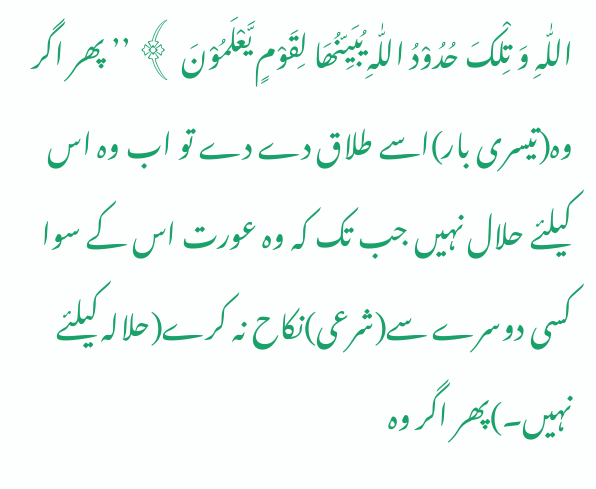اللّٰہِ وَ تِلْکَ حُدُوْدُ اللّٰہِ یُبَیِّنُھَا لِقَوْمٍ یَّعْلَمُوْنَ ﴾ ’’ پھر اگر وہ(تیسری بار)اسے طلاق دے دے تو اب وہ اس کیلئے حلال نہیں جب تک کہ وہ عورت اس کے سوا کسی دوسرے سے(شرعی)نکاح نہ کرے(حلالہ کیلئے نہیں۔)پھر اگر وہ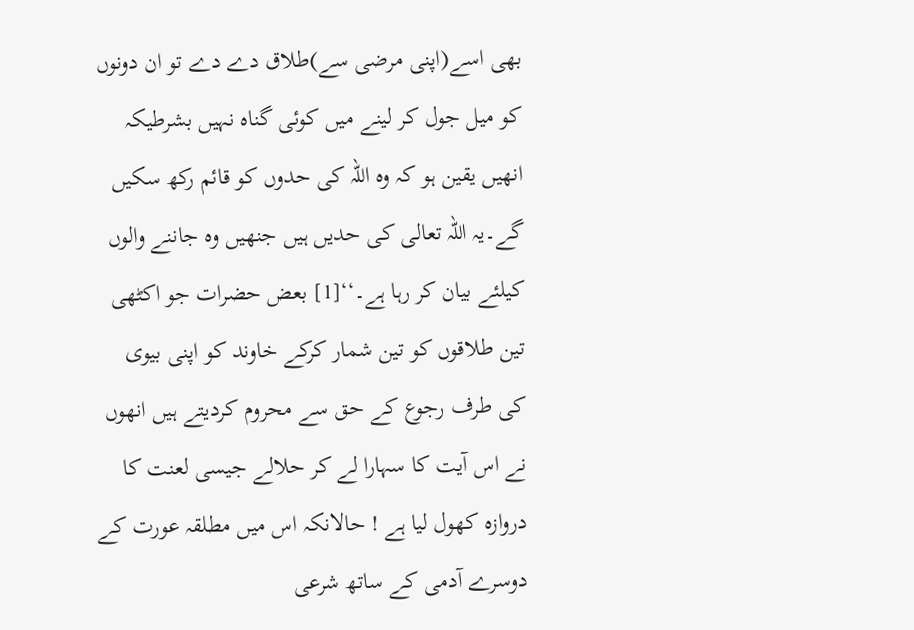بھی اسے(اپنی مرضی سے)طلاق دے دے تو ان دونوں کو میل جول کر لینے میں کوئی گناہ نہیں بشرطیکہ انھیں یقین ہو کہ وہ اللہ کی حدوں کو قائم رکھ سکیں گے۔یہ اللہ تعالی کی حدیں ہیں جنھیں وہ جاننے والوں کیلئے بیان کر رہا ہے۔‘‘[1] بعض حضرات جو اکٹھی تین طلاقوں کو تین شمار کرکے خاوند کو اپنی بیوی کی طرف رجوع کے حق سے محروم کردیتے ہیں انھوں نے اس آیت کا سہارا لے کر حلالے جیسی لعنت کا دروازہ کھول لیا ہے ! حالانکہ اس میں مطلقہ عورت کے دوسرے آدمی کے ساتھ شرعی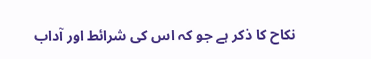نکاح کا ذکر ہے جو کہ اس کی شرائط اور آداب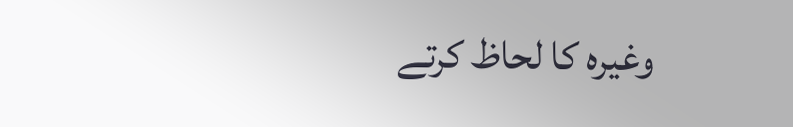وغیرہ کا لحاظ کرتے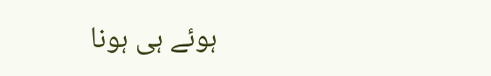ہوئے ہی ہونا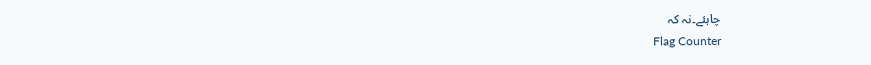چاہئے۔نہ کہ
Flag Counter